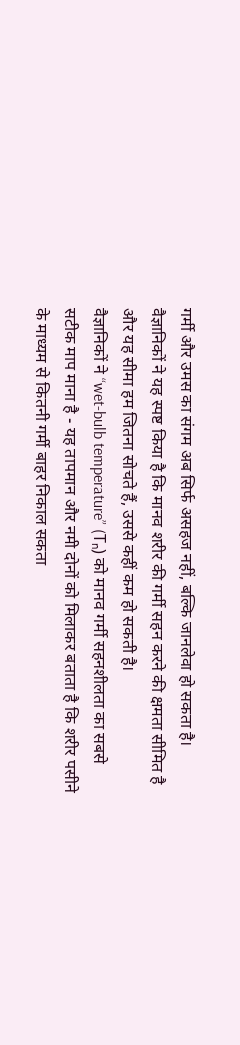गर्मी और उमस का संगम अब सिर्फ असहज नहीं, बल्कि जानलेवा हो सकता है। वैज्ञानिकों ने यह स्पष्ट किया है कि मानव शरीर की गर्मी सहन करने की क्षमता सीमित है और यह सीमा हम जितना सोचते हैं, उससे कहीं कम हो सकती है।
वैज्ञानिकों ने “wet‑bulb temperature” (Tₙ) को मानव गर्मी सहनशीलता का सबसे सटीक माप माना है - यह तापमान और नमी दोनों को मिलाकर बताता है कि शरीर पसीने के माध्यम से कितनी गर्मी बाहर निकाल सकता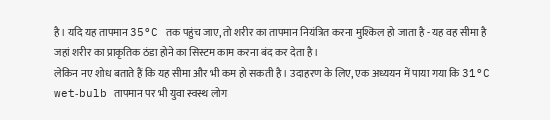है। यदि यह तापमान 35°C तक पहुंच जाए, तो शरीर का तापमान नियंत्रित करना मुश्किल हो जाता है - यह वह सीमा है जहां शरीर का प्राकृतिक ठंडा होने का सिस्टम काम करना बंद कर देता है।
लेकिन नए शोध बताते हैं कि यह सीमा और भी कम हो सकती है। उदाहरण के लिए, एक अध्ययन में पाया गया कि 31°C wet‑bulb तापमान पर भी युवा स्वस्थ लोग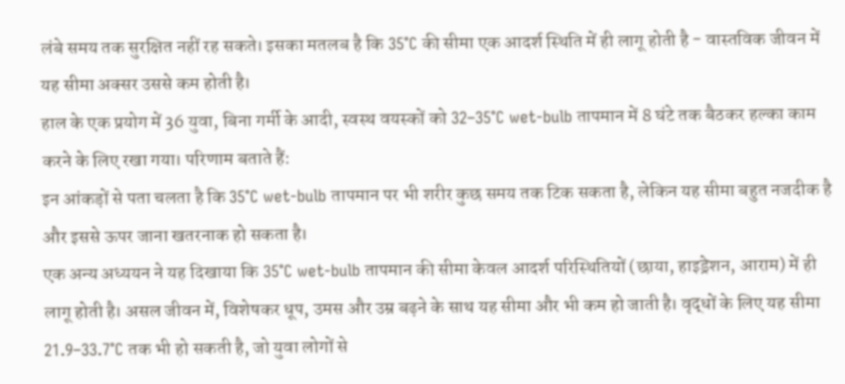लंबे समय तक सुरक्षित नहीं रह सकते। इसका मतलब है कि 35°C की सीमा एक आदर्श स्थिति में ही लागू होती है - वास्तविक जीवन में यह सीमा अक्सर उससे कम होती है।
हाल के एक प्रयोग में 36 युवा, बिना गर्मी के आदी, स्वस्थ वयस्कों को 32–35°C wet‑bulb तापमान में 8 घंटे तक बैठकर हल्का काम करने के लिए रखा गया। परिणाम बताते हैं:
इन आंकड़ों से पता चलता है कि 35°C wet‑bulb तापमान पर भी शरीर कुछ समय तक टिक सकता है, लेकिन यह सीमा बहुत नजदीक है और इससे ऊपर जाना खतरनाक हो सकता है।
एक अन्य अध्ययन ने यह दिखाया कि 35°C wet‑bulb तापमान की सीमा केवल आदर्श परिस्थितियों (छाया, हाइड्रेशन, आराम) में ही लागू होती है। असल जीवन में, विशेषकर धूप, उमस और उम्र बढ़ने के साथ यह सीमा और भी कम हो जाती है। वृद्धों के लिए यह सीमा 21.9–33.7°C तक भी हो सकती है, जो युवा लोगों से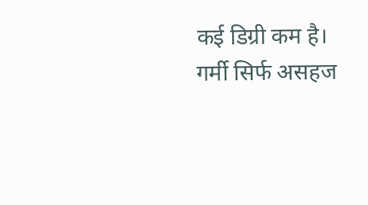कई डिग्री कम है।
गर्मी सिर्फ असहज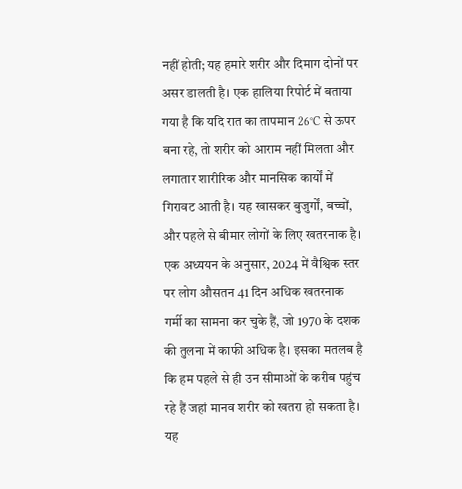नहीं होती; यह हमारे शरीर और दिमाग दोनों पर असर डालती है। एक हालिया रिपोर्ट में बताया गया है कि यदि रात का तापमान 26°C से ऊपर बना रहे, तो शरीर को आराम नहीं मिलता और लगातार शारीरिक और मानसिक कार्यों में गिरावट आती है। यह खासकर बुजुर्गों, बच्चों, और पहले से बीमार लोगों के लिए खतरनाक है।
एक अध्ययन के अनुसार, 2024 में वैश्विक स्तर पर लोग औसतन 41 दिन अधिक खतरनाक गर्मी का सामना कर चुके हैं, जो 1970 के दशक की तुलना में काफी अधिक है। इसका मतलब है कि हम पहले से ही उन सीमाओं के करीब पहुंच रहे हैं जहां मानव शरीर को खतरा हो सकता है।
यह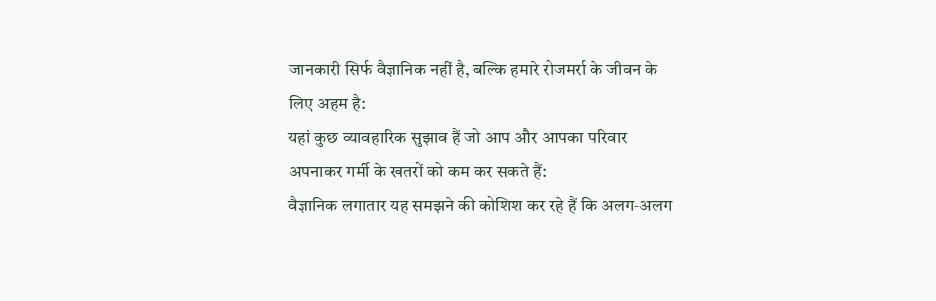जानकारी सिर्फ वैज्ञानिक नहीं है, बल्कि हमारे रोजमर्रा के जीवन के लिए अहम है:
यहां कुछ व्यावहारिक सुझाव हैं जो आप और आपका परिवार अपनाकर गर्मी के खतरों को कम कर सकते हैं:
वैज्ञानिक लगातार यह समझने की कोशिश कर रहे हैं कि अलग‑अलग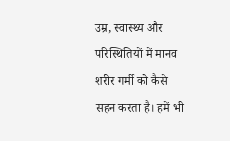उम्र, स्वास्थ्य और परिस्थितियों में मानव शरीर गर्मी को कैसे सहन करता है। हमें भी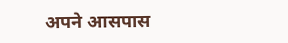अपने आसपास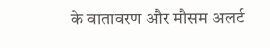के वातावरण और मौसम अलर्ट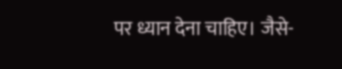पर ध्यान देना चाहिए। जैसे-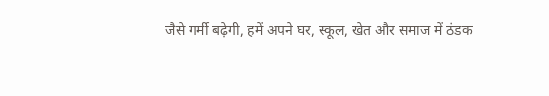जैसे गर्मी बढ़ेगी, हमें अपने घर, स्कूल, खेत और समाज में ठंडक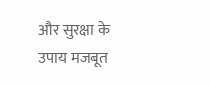और सुरक्षा के उपाय मजबूत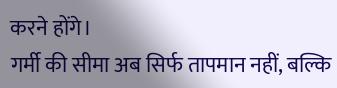करने होंगे।
गर्मी की सीमा अब सिर्फ तापमान नहीं, बल्कि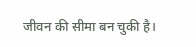जीवन की सीमा बन चुकी है।